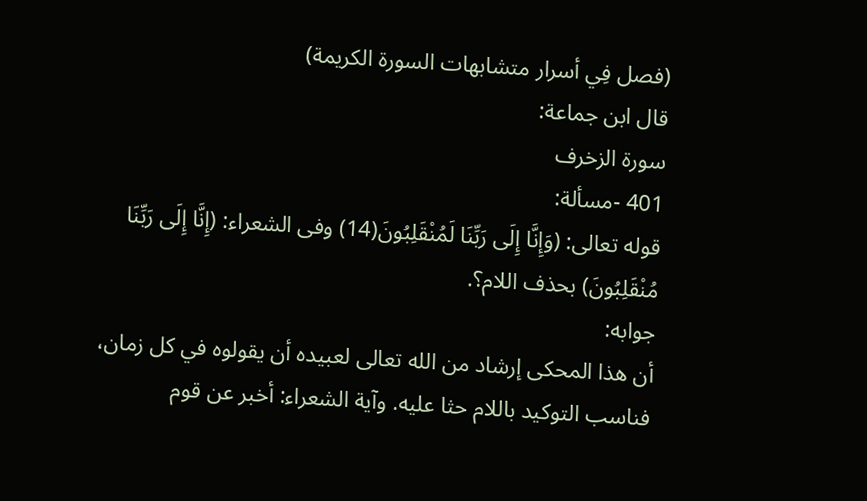(فصل فِي أسرار متشابهات السورة الكريمة)
قال ابن جماعة:
سورة الزخرف
401 -مسألة:
قوله تعالى: (وَإِنَّا إِلَى رَبِّنَا لَمُنْقَلِبُونَ(14) وفى الشعراء: (إِنَّا إِلَى رَبِّنَا مُنْقَلِبُونَ) بحذف اللام؟.
جوابه:
أن هذا المحكى إرشاد من الله تعالى لعبيده أن يقولوه في كل زمان، فناسب التوكيد باللام حثا عليه. وآية الشعراء: أخبر عن قوم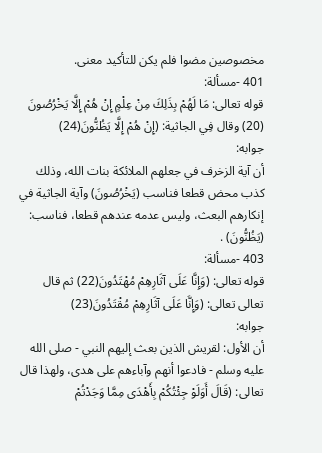مخصوصين مضوا فلم يكن للتأكيد معنى.
401 -مسألة:
قوله تعالى: مَا لَهُمْ بِذَلِكَ مِنْ عِلْمٍ إِنْ هُمْ إِلَّا يَخْرُصُونَ (20) وقال فِي الجاثية: (إِنْ هُمْ إِلَّا يَظُنُّونَ(24)
جوابه:
أن آية الزخرف في جعلهم الملائكة بنات الله، وذلك كذب محض قطعا فناسب (يَخْرُصُونَ) وآية الجاثية في إنكارهم البعث، وليس عدمه عندهم قطعا، فناسب: (يَظُنُّونَ) .
403 -مسألة:
قوله تعالى: (وَإِنَّا عَلَى آثَارِهِمْ مُهْتَدُونَ(22) ثم قال تعالى تعالى: (وَإِنَّا عَلَى آثَارِهِمْ مُقْتَدُونَ(23)
جوابه:
أن الأول: لقريش الذين بعث إليهم النبي - صلى الله عليه وسلم - فادعوا أنهم وآباءهم على هدى، ولهذا قال تعالى: (قَالَ أَوَلَوْ جِئْتُكُمْ بِأَهْدَى مِمَّا وَجَدْتُمْ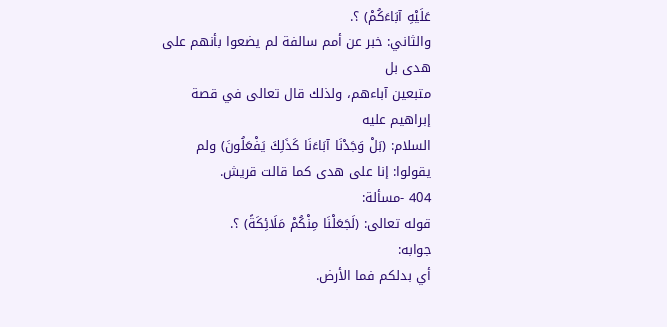عَلَيْهِ آبَاءَكُمْ) ؟.
والثاني: خبر عن أمم سالفة لم يضعوا بأنهم على هدى بل
متبعين آباءهم، ولذلك قال تعالى في قصة إبراهيم عليه
السلام: (بَلْ وَجَدْنَا آبَاءَنَا كَذَلِكَ يَفْعَلُونَ) ولم
يقولوا: إنا على هدى كما قالت قريش.
404 -مسألة:
قوله تعالى: (لَجَعَلْنَا مِنْكُمْ مَلَائِكَةً) ؟.
جوابه:
أي بدلكم فما الأرض.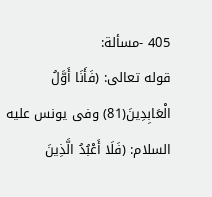405 -مسألة:
قوله تعالى: (فَأَنَا أَوَّلُ الْعَابِدِينَ(81) وفى يونس عليه السلام: (فَلَا أَعْبُدُ الَّذِينَ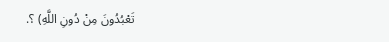تَعْبُدُونَ مِنْ دُونِ اللَّهِ) ؟.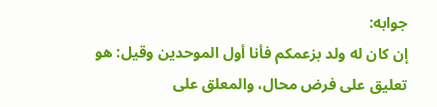جوابه:
إن كان له ولد بزعمكم فأنا أول الموحدين وقيل: هو
تعليق على فرض محال، والمعلق على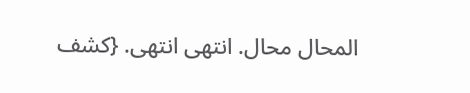المحال محال. انتهى انتهى. {كشف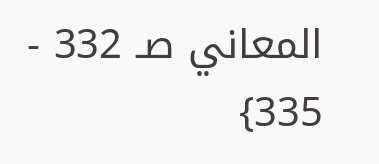المعاني صـ 332 - 335}